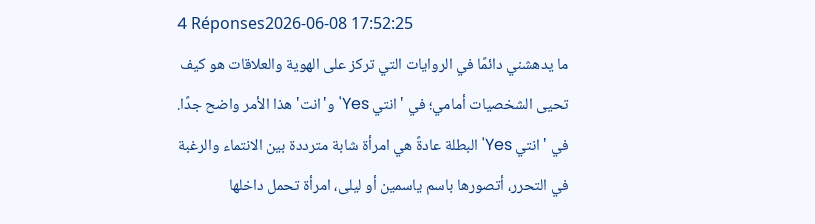4 Réponses2026-06-08 17:52:25
ما يدهشني دائمًا في الروايات التي تركز على الهوية والعلاقات هو كيف تحيى الشخصيات أمامي؛ في 'انتي Yes' و'انت' هذا الأمر واضح جدًا. في 'انتي Yes' البطلة عادةً هي امرأة شابة مترددة بين الانتماء والرغبة في التحرر، أتصورها باسم ياسمين أو ليلى، امرأة تحمل داخلها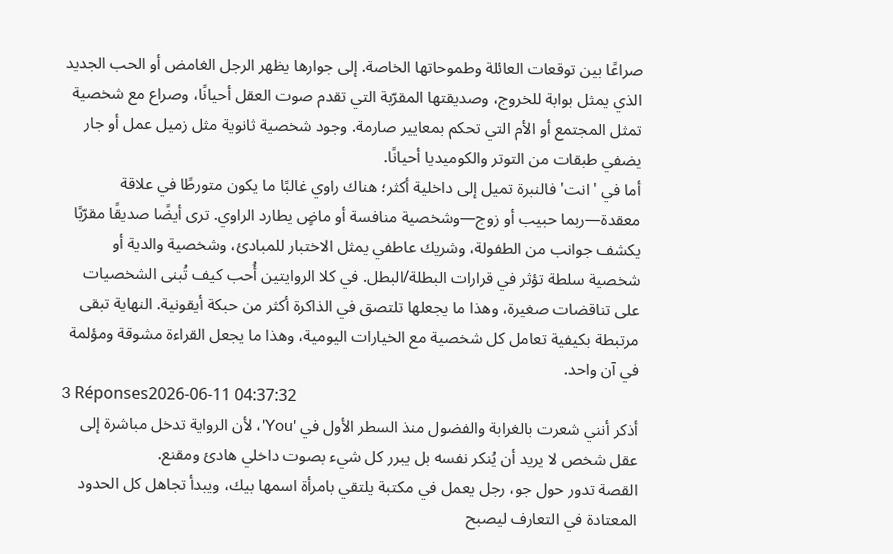صراعًا بين توقعات العائلة وطموحاتها الخاصة. إلى جوارها يظهر الرجل الغامض أو الحب الجديد الذي يمثل بوابة للخروج، وصديقتها المقرّبة التي تقدم صوت العقل أحيانًا، وصراع مع شخصية تمثل المجتمع أو الأم التي تحكم بمعايير صارمة. وجود شخصية ثانوية مثل زميل عمل أو جار يضفي طبقات من التوتر والكوميديا أحيانًا.
أما في 'انت' فالنبرة تميل إلى داخلية أكثر؛ هناك راوي غالبًا ما يكون متورطًا في علاقة معقدة—ربما حبيب أو زوج—وشخصية منافسة أو ماضٍ يطارد الراوي. ترى أيضًا صديقًا مقرّبًا يكشف جوانب من الطفولة، وشريك عاطفي يمثل الاختبار للمبادئ، وشخصية والدية أو شخصية سلطة تؤثر في قرارات البطلة/البطل. في كلا الروايتين أُحب كيف تُبنى الشخصيات على تناقضات صغيرة، وهذا ما يجعلها تلتصق في الذاكرة أكثر من حبكة أيقونية. النهاية تبقى مرتبطة بكيفية تعامل كل شخصية مع الخيارات اليومية، وهذا ما يجعل القراءة مشوقة ومؤلمة في آن واحد.
3 Réponses2026-06-11 04:37:32
أذكر أنني شعرت بالغرابة والفضول منذ السطر الأول في 'You'، لأن الرواية تدخل مباشرة إلى عقل شخص لا يريد أن يُنكر نفسه بل يبرر كل شيء بصوت داخلي هادئ ومقنع.
القصة تدور حول جو، رجل يعمل في مكتبة يلتقي بامرأة اسمها بيك، ويبدأ تجاهل كل الحدود المعتادة في التعارف ليصبح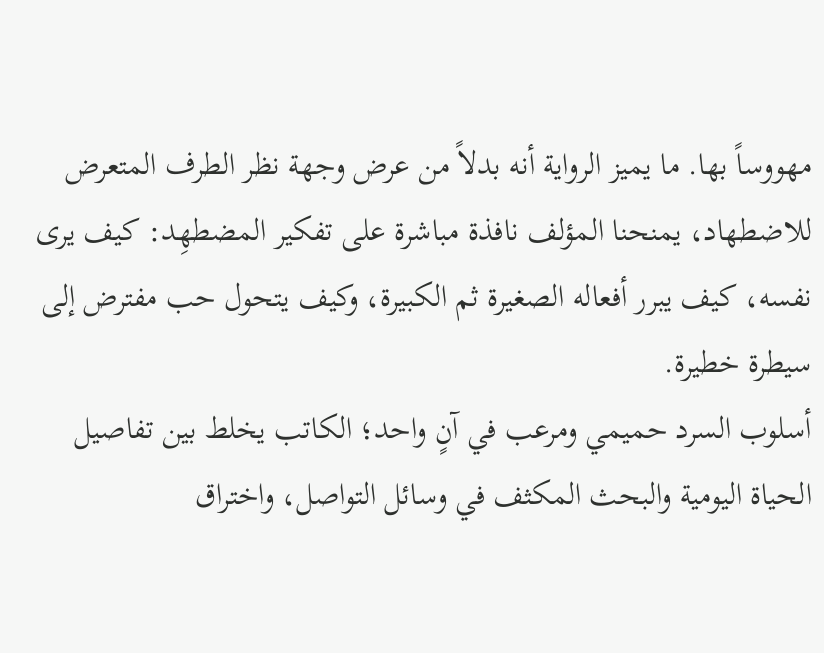مهووساً بها. ما يميز الرواية أنه بدلاً من عرض وجهة نظر الطرف المتعرض للاضطهاد، يمنحنا المؤلف نافذة مباشرة على تفكير المضطهِد: كيف يرى نفسه، كيف يبرر أفعاله الصغيرة ثم الكبيرة، وكيف يتحول حب مفترض إلى سيطرة خطيرة.
أسلوب السرد حميمي ومرعب في آنٍ واحد؛ الكاتب يخلط بين تفاصيل الحياة اليومية والبحث المكثف في وسائل التواصل، واختراق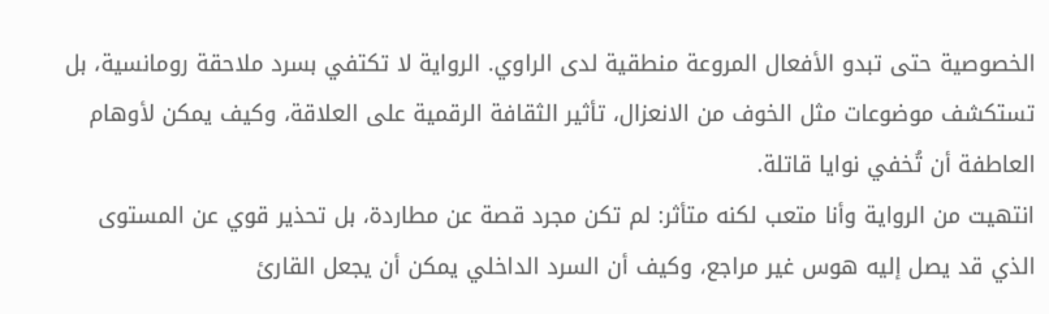الخصوصية حتى تبدو الأفعال المروعة منطقية لدى الراوي. الرواية لا تكتفي بسرد ملاحقة رومانسية، بل تستكشف موضوعات مثل الخوف من الانعزال، تأثير الثقافة الرقمية على العلاقة، وكيف يمكن لأوهام العاطفة أن تُخفي نوايا قاتلة.
انتهيت من الرواية وأنا متعب لكنه متأثر: لم تكن مجرد قصة عن مطاردة، بل تحذير قوي عن المستوى الذي قد يصل إليه هوس غير مراجع، وكيف أن السرد الداخلي يمكن أن يجعل القارئ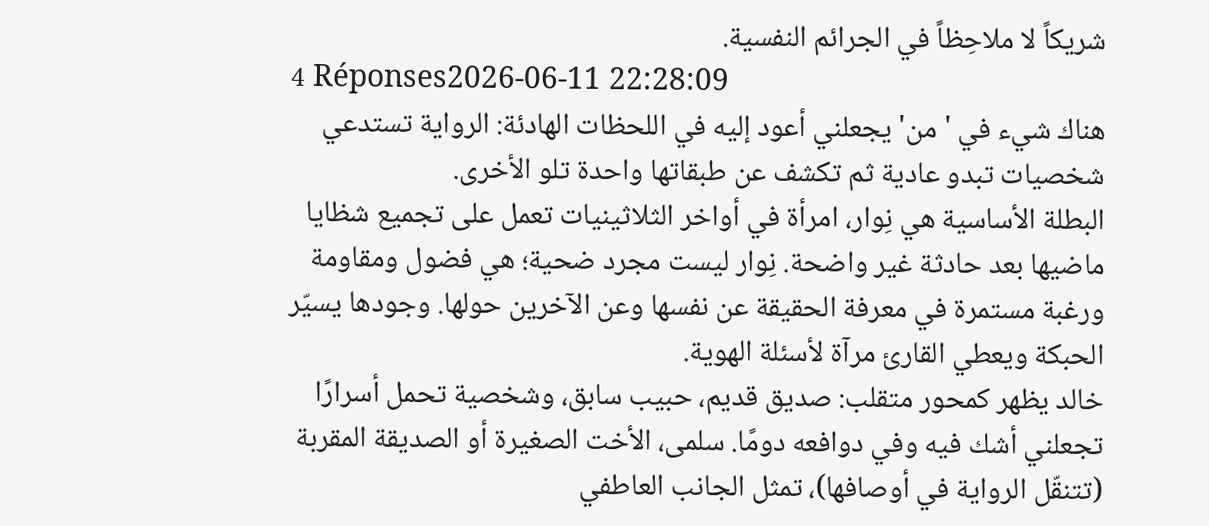شريكاً لا ملاحِظاً في الجرائم النفسية.
4 Réponses2026-06-11 22:28:09
هناك شيء في 'من' يجعلني أعود إليه في اللحظات الهادئة: الرواية تستدعي شخصيات تبدو عادية ثم تكشف عن طبقاتها واحدة تلو الأخرى.
البطلة الأساسية هي نِوار، امرأة في أواخر الثلاثينيات تعمل على تجميع شظايا ماضيها بعد حادثة غير واضحة. نِوار ليست مجرد ضحية؛ هي فضول ومقاومة ورغبة مستمرة في معرفة الحقيقة عن نفسها وعن الآخرين حولها. وجودها يسيّر الحبكة ويعطي القارئ مرآة لأسئلة الهوية.
خالد يظهر كمحور متقلب: صديق قديم، حبيب سابق، وشخصية تحمل أسرارًا تجعلني أشك فيه وفي دوافعه دومًا. سلمى، الأخت الصغيرة أو الصديقة المقربة (تتنقّل الرواية في أوصافها)، تمثل الجانب العاطفي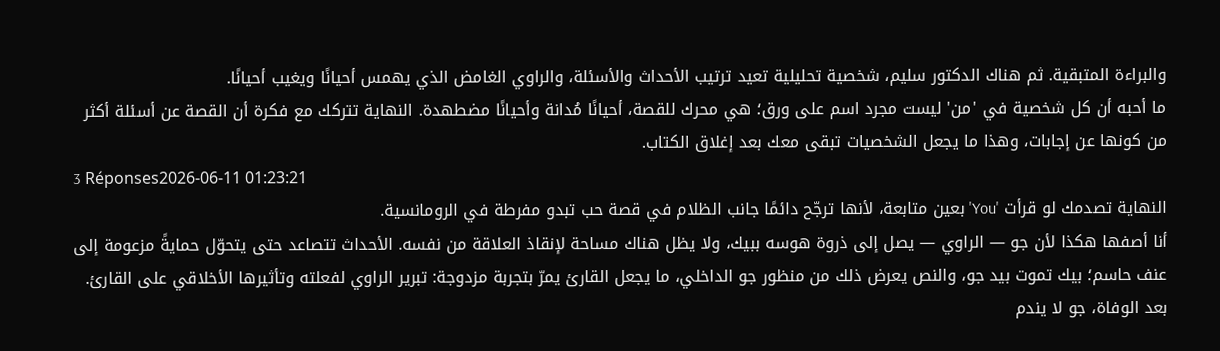والبراءة المتبقية. ثم هناك الدكتور سليم، شخصية تحليلية تعيد ترتيب الأحداث والأسئلة، والراوي الغامض الذي يهمس أحيانًا ويغيب أحيانًا.
ما أحبه أن كل شخصية في 'من' ليست مجرد اسم على ورق؛ هي محرك للقصة، أحيانًا مُدانة وأحيانًا مضطهدة. النهاية تتركك مع فكرة أن القصة عن أسئلة أكثر من كونها عن إجابات، وهذا ما يجعل الشخصيات تبقى معك بعد إغلاق الكتاب.
3 Réponses2026-06-11 01:23:21
النهاية تصدمك لو قرأت 'You' بعين متابعة، لأنها ترجّح دائمًا جانب الظلام في قصة حب تبدو مفرطة في الرومانسية.
أنا أصفها هكذا لأن جو — الراوي — يصل إلى ذروة هوسه ببيك، ولا يظل هناك مساحة لإنقاذ العلاقة من نفسه. الأحداث تتصاعد حتى يتحوّل حمايةً مزعومة إلى عنف حاسم؛ بيك تموت بيد جو، والنص يعرض ذلك من منظور جو الداخلي، ما يجعل القارئ يمرّ بتجربة مزدوجة: تبرير الراوي لفعلته وتأثيرها الأخلاقي على القارئ.
بعد الوفاة، جو لا يندم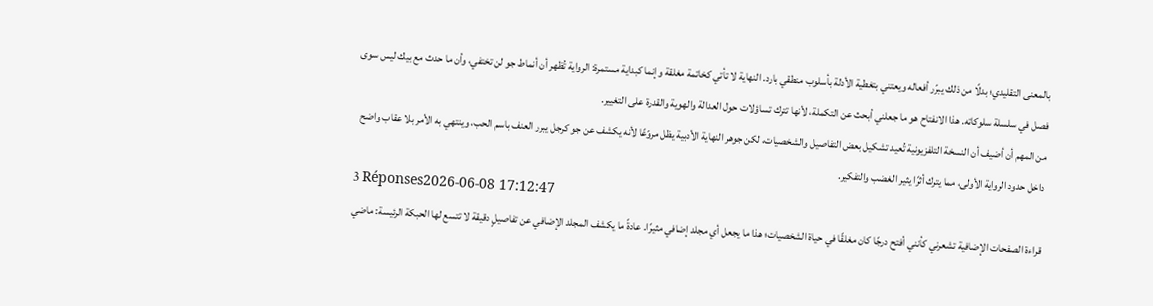بالمعنى التقليدي؛ بدلًا من ذلك يبرّر أفعاله ويعتني بتغطية الأدلة بأسلوب منطقي بارد. النهاية لا تأتي كخاتمة مغلقة وإنما كبداية مستمرة: الرواية تُظهر أن أنماط جو لن تختفي، وأن ما حدث مع بيك ليس سوى فصل في سلسلة سلوكاته. هذا الانفتاح هو ما جعلني أبحث عن التكملة، لأنها تترك تساؤلات حول العدالة والهوية والقدرة على التغيير.
من المهم أن أضيف أن النسخة التلفزيونية تُعيد تشكيل بعض التفاصيل والشخصيات، لكن جوهر النهاية الأدبية يظل مروّعًا لأنه يكشف عن جو كرجل يبرر العنف باسم الحب، وينتهي به الأمر بلا عقاب واضح داخل حدود الرواية الأولى، مما يترك أثرًا يثير الغضب والتفكير.
3 Réponses2026-06-08 17:12:47
قراءة الصفحات الإضافية تشعرني كأنني أفتح درجًا كان مغلقًا في حياة الشخصيات؛ هذا ما يجعل أي مجلد إضافي مثيرًا. عادةً ما يكشف المجلد الإضافي عن تفاصيلٍ دقيقة لا تتسع لها الحبكة الرئيسة: ماضي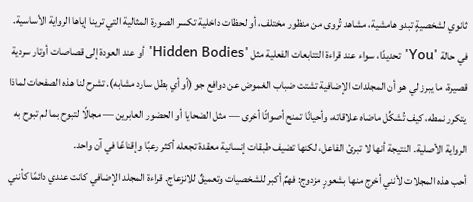ثانوي لشخصيةٍ تبدو هامشية، مشاهد تُروى من منظور مختلف، أو لحظات داخلية تكسر الصورة المثالية التي ترينا إياها الرواية الأساسية.
في حالة 'You' تحديدًا، سواء عند قراءة التتابعات الفعلية مثل 'Hidden Bodies' أو عند العودة إلى قصاصات أوتار سردية قصيرة، ما يبرز لي هو أن المجلدات الإضافية تشتت ضباب الغموض عن دوافع جو (أو أي بطل سارد مشابه). تشرح لنا هذه الصفحات لماذا يتكرر نمطه، كيف تُشكِّل ماضاه علاقاته، وأحيانًا تمنح أصواتًا أخرى — مثل الضحايا أو الحضور العابرين — مجالًا لتبوح بما لم تبوح به الرواية الأصلية. النتيجة أنها لا تبرئ الفاعل، لكنها تضيف طبقات إنسانية معقدة تجعله أكثر رعبًا وإقناعًا في آن واحد.
أحب هذه المجلات لأنني أخرج منها بشعورٍ مزدوج: فهمٌ أكبر للشخصيات وتعميقٌ للانزعاج. قراءة المجلد الإضافي كانت عندي دائمًا كأنني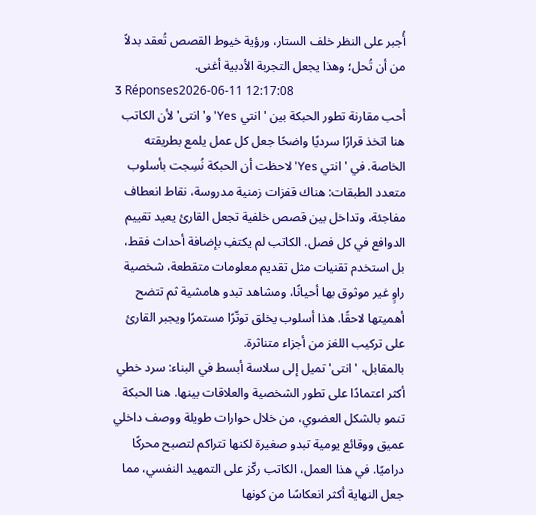أُجبر على النظر خلف الستار، ورؤية خيوط القصص تُعقد بدلاً من أن تُحل؛ وهذا يجعل التجربة الأدبية أغنى.
3 Réponses2026-06-11 12:17:08
أحب مقارنة تطور الحبكة بين 'انتي Yes' و'انتى' لأن الكاتب هنا اتخذ قرارًا سرديًا واضحًا جعل كل عمل يلمع بطريقته الخاصة. في 'انتي Yes' لاحظت أن الحبكة نُسِجت بأسلوب متعدد الطبقات: هناك قفزات زمنية مدروسة، نقاط انعطاف مفاجئة، وتداخل بين قصص خلفية تجعل القارئ يعيد تقييم الدوافع في كل فصل. الكاتب لم يكتفِ بإضافة أحداث فقط، بل استخدم تقنيات مثل تقديم معلومات متقطعة، شخصية راوٍ غير موثوق بها أحيانًا، ومشاهد تبدو هامشية ثم تتضح أهميتها لاحقًا. هذا أسلوب يخلق توتّرًا مستمرًا ويجبر القارئ على تركيب اللغز من أجزاء متناثرة.
بالمقابل، 'انتى' تميل إلى سلاسة أبسط في البناء: سرد خطي أكثر اعتمادًا على تطور الشخصية والعلاقات بينها. هنا الحبكة تنمو بالشكل العضوي، من خلال حوارات طويلة ووصف داخلي عميق ووقائع يومية تبدو صغيرة لكنها تتراكم لتصبح محركًا دراميًا. في هذا العمل، الكاتب ركّز على التمهيد النفسي، مما جعل النهاية أكثر انعكاسًا من كونها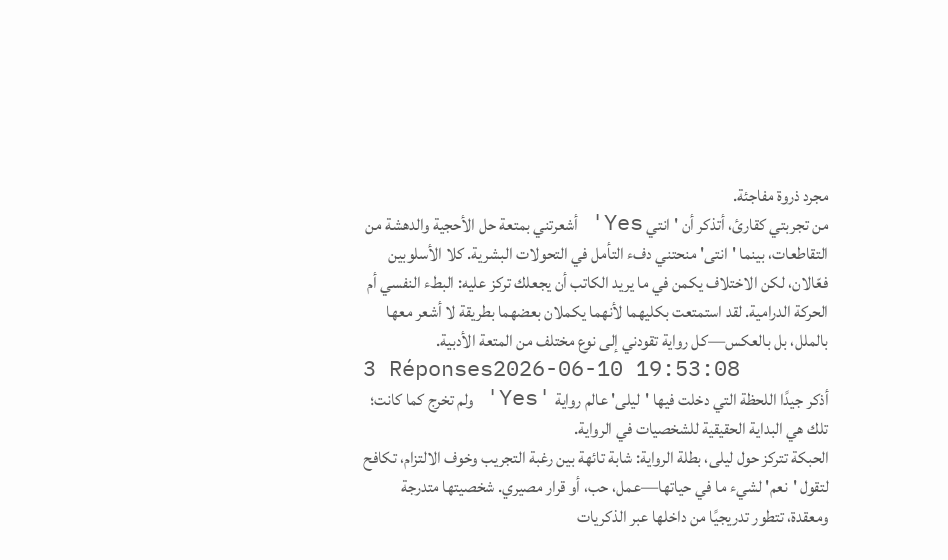مجرد ذروة مفاجئة.
من تجربتي كقارئ، أتذكر أن 'انتي Yes' أشعرتني بمتعة حل الأحجية والدهشة من التقاطعات، بينما 'انتى' منحتني دفء التأمل في التحولات البشرية. كلا الأسلوبين فعّالان، لكن الاختلاف يكمن في ما يريد الكاتب أن يجعلك تركز عليه: البطء النفسي أم الحركة الدرامية. لقد استمتعت بكليهما لأنهما يكملان بعضهما بطريقة لا أشعر معها بالملل، بل بالعكس—كل رواية تقودني إلى نوع مختلف من المتعة الأدبية.
3 Réponses2026-06-10 19:53:08
أذكر جيدًا اللحظة التي دخلت فيها 'ليلى' عالم رواية 'Yes' ولم تخرج كما كانت؛ تلك هي البداية الحقيقية للشخصيات في الرواية.
الحبكة تتركز حول ليلى، بطلة الرواية: شابة تائهة بين رغبة التجريب وخوف الالتزام، تكافح لتقول 'نعم' لشيء ما في حياتها—عمل، حب، أو قرار مصيري. شخصيتها متدرجة ومعقدة، تتطور تدريجيًا من داخلها عبر الذكريات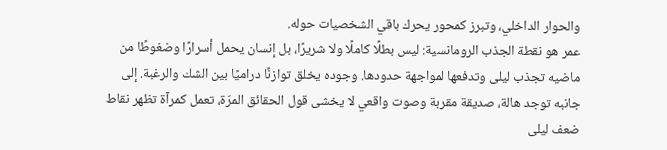والحوار الداخلي، وتبرز كمحور يحرك باقي الشخصيات حوله.
عمر هو نقطة الجذب الرومانسية: ليس بطلًا كاملًا ولا شريرًا، بل إنسان يحمل أسرارًا وضغوطًا من ماضيه تجذب ليلى وتدفعها لمواجهة حدودها. وجوده يخلق توازنًا دراميًا بين الشك والرغبة. إلى جانبه توجد هالة، صديقة مقربة وصوت واقعي لا يخشى قول الحقائق المرّة، تعمل كمرآة تظهر نقاط ضعف ليلى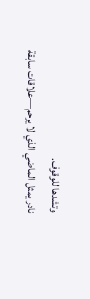وتشدها للوقوف.
نادر يمثل الماضي الذي لا يرحم—علاقات سابقة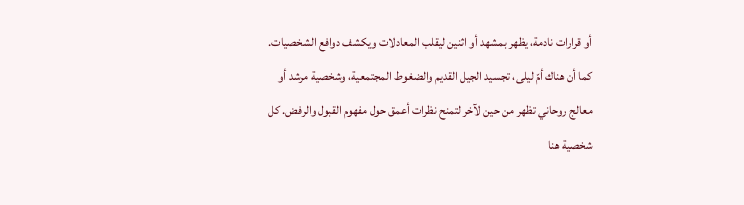أو قرارات نادمة، يظهر بمشهد أو اثنين ليقلب المعادلات ويكشف دوافع الشخصيات. كما أن هناك أمّ ليلى، تجسيد الجيل القديم والضغوط المجتمعية، وشخصية مرشد أو معالج روحاني تظهر من حين لآخر لتمنح نظرات أعمق حول مفهوم القبول والرفض. كل شخصية هنا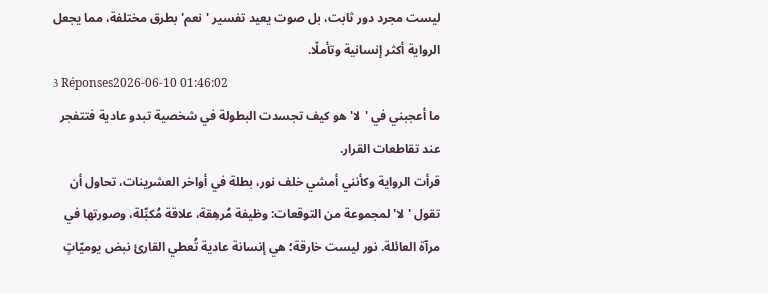ليست مجرد دور ثابت، بل صوت يعيد تفسير 'نعم' بطرق مختلفة، مما يجعل الرواية أكثر إنسانية وتأملًا.
3 Réponses2026-06-10 01:46:02
ما أعجبني في 'لا' هو كيف تجسدت البطولة في شخصية تبدو عادية فتتفجر عند تقاطعات القرار.
قرأت الرواية وكأنني أمشي خلف نور، بطلة في أواخر العشرينات، تحاول أن تقول 'لا' لمجموعة من التوقعات: وظيفة مُرهِقة، علاقة مُكبِّلة، وصورتها في مرآة العائلة. نور ليست خارقة؛ هي إنسانة عادية تُعطي القارئ نبض يوميّاتٍ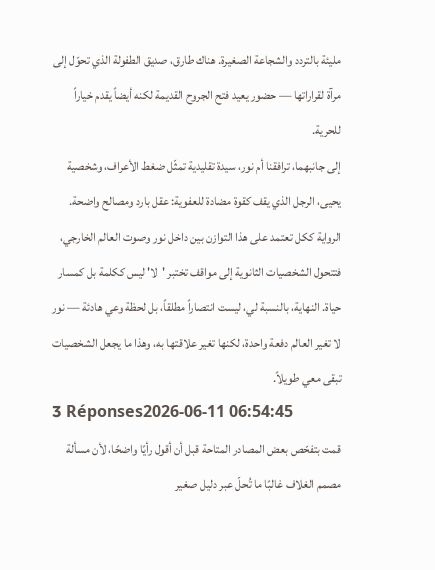مليئة بالتردد والشجاعة الصغيرة. هناك طارق، صديق الطفولة الذي تحوّل إلى مرآة لقراراتها — حضور يعيد فتح الجروح القديمة لكنه أيضاً يقدم خياراً للحرية.
إلى جانبهما، ترافقنا أم نور، سيدة تقليدية تمثّل ضغط الأعراف، وشخصية يحيى، الرجل الذي يقف كقوة مضادة للعفوية: عقل بارد ومصالح واضحة. الرواية ككل تعتمد على هذا التوازن بين داخل نور وصوت العالم الخارجي، فتتحول الشخصيات الثانوية إلى مواقف تختبر 'لا' ليس ككلمة بل كمسار حياة. النهاية، بالنسبة لي، ليست انتصاراً مطلقاً، بل لحظة وعي هادئة — نور لا تغير العالم دفعة واحدة، لكنها تغير علاقتها به، وهذا ما يجعل الشخصيات تبقى معي طويلاً.
3 Réponses2026-06-11 06:54:45
قمت بتفحّص بعض المصادر المتاحة قبل أن أقول رأيًا واضحًا، لأن مسألة مصمم الغلاف غالبًا ما تُحلّ عبر دليل صغير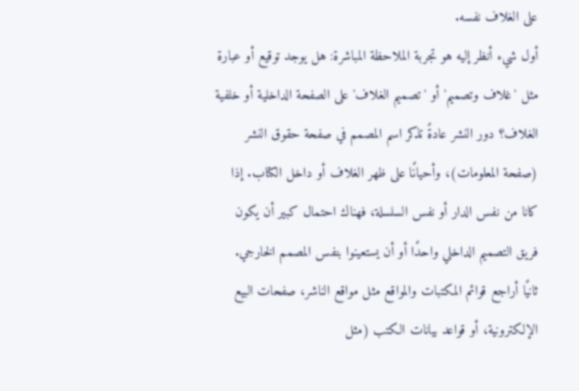على الغلاف نفسه.
أول شيء أنظر إليه هو تجربة الملاحظة المباشرة: هل يوجد توقيع أو عبارة مثل 'غلاف وتصميم' أو 'تصميم الغلاف' على الصفحة الداخلية أو خلفية الغلاف؟ دور النشر عادةً تذكر اسم المصمم في صفحة حقوق النشر (صفحة المعلومات)، وأحيانًا على ظهر الغلاف أو داخل الكتاب. إذا كانا من نفس الدار أو نفس السلسلة، فهناك احتمال كبير أن يكون فريق التصميم الداخلي واحدًا أو أن يستعينوا بنفس المصمم الخارجي.
ثانيًا أراجع قوائم المكتبات والمواقع مثل مواقع الناشر، صفحات البيع الإلكترونية، أو قواعد بيانات الكتب (مثل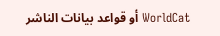WorldCat أو قواعد بيانات الناشر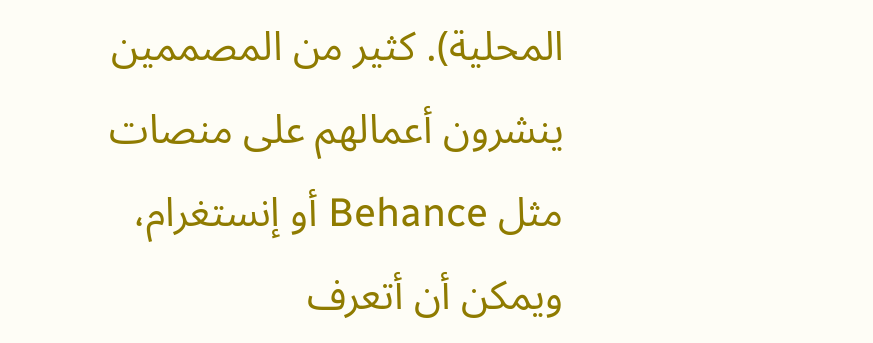المحلية). كثير من المصممين ينشرون أعمالهم على منصات مثل Behance أو إنستغرام، ويمكن أن أتعرف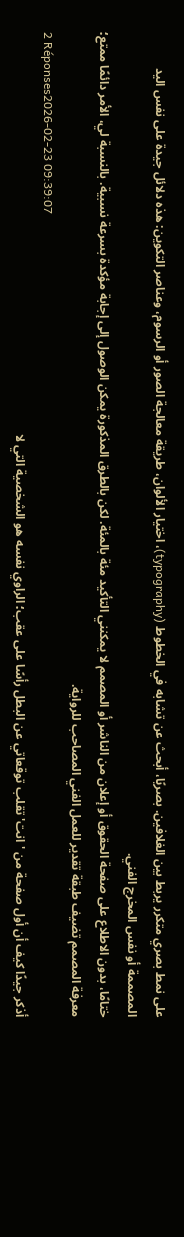على نمط بصري متكرر يربط بين الغلافين. بصريًا، أبحث عن تشابه في الخطوط (typography)، اختيار الألوان، طريقة معالجة الصور أو الرسوم، وعناصر التكوين: هذه دلائل جيدة على نفس اليد المصممة أو نفس المخرج الفني.
ختامًا، بدون الاطلاع على صفحة الحقوق أو إعلان من الناشر أو المصمم لا يمكنني التأكيد مئة بالمئة. لكن بالطرق المذكورة يمكن الوصول إلى إجابة مؤكدة بسرعة نسبية. بالنسبة لي، الأمر دائمًا ممتع؛ معرفة المصمم تضيف طبقة تقدير للعمل الفني المصاحب للرواية.
2 Réponses2026-02-23 09:39:07
أذكر جيدًا كيف أن أول صفحة من 'انت' تقلب توقعاتي عن البطل رأسًا على عقب؛ الراوي نفسه هو الشخصية التي لا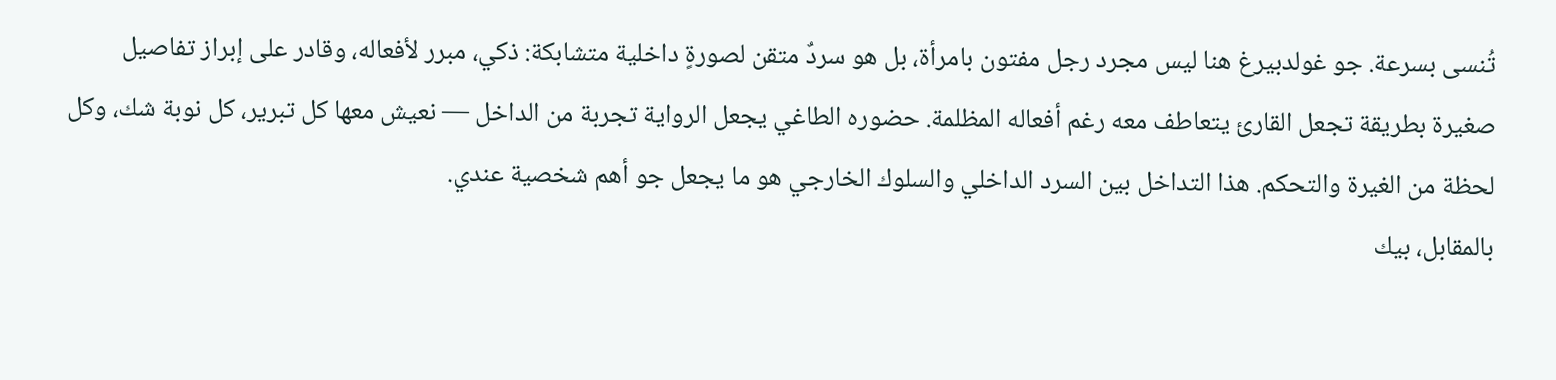تُنسى بسرعة. جو غولدبيرغ هنا ليس مجرد رجل مفتون بامرأة، بل هو سردٌ متقن لصورةٍ داخلية متشابكة: ذكي، مبرر لأفعاله، وقادر على إبراز تفاصيل صغيرة بطريقة تجعل القارئ يتعاطف معه رغم أفعاله المظلمة. حضوره الطاغي يجعل الرواية تجربة من الداخل — نعيش معها كل تبرير، كل نوبة شك، وكل لحظة من الغيرة والتحكم. هذا التداخل بين السرد الداخلي والسلوك الخارجي هو ما يجعل جو أهم شخصية عندي.
بالمقابل، بيك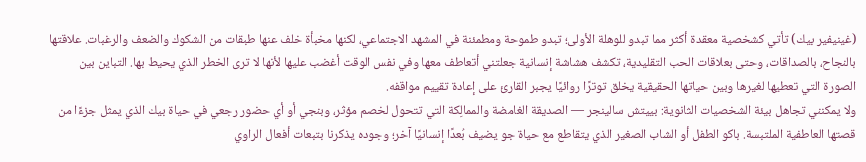(غينيفير بيك) تأتي كشخصية معقدة أكثر مما تبدو للوهلة الأولى؛ تبدو طموحة ومطمئنة في المشهد الاجتماعي، لكنها مخبأة خلف عنها طبقات من الشكوك والضعف والرغبات. علاقتها بالنجاح، بالصداقات، وحتى بعلاقات الحب التقليدية، تكشف هشاشة إنسانية جعلتني أتعاطف معها وفي نفس الوقت أغضب عليها لأنها لا ترى الخطر الذي يحيط بها. التباين بين الصورة التي تعطيها لغيرها وبين حياتها الحقيقية يخلق توترًا روائيًا يجبر القارئ على إعادة تقييم مواقفه.
ولا يمكنني تجاهل بيئة الشخصيات الثانوية: بييتش سالينجر — الصديقة الغامضة والممالِكة التي تتحول لخصم مؤثر، وبنجي أو أي حضور رجعي في حياة بيك الذي يمثل جزءًا من قصتها العاطفية الملتبسة. باكو الطفل أو الشاب الصغير الذي يتقاطع مع حياة جو يضيف بُعدًا إنسانيًا آخر؛ وجوده يذكرنا بتبعات أفعال الراوي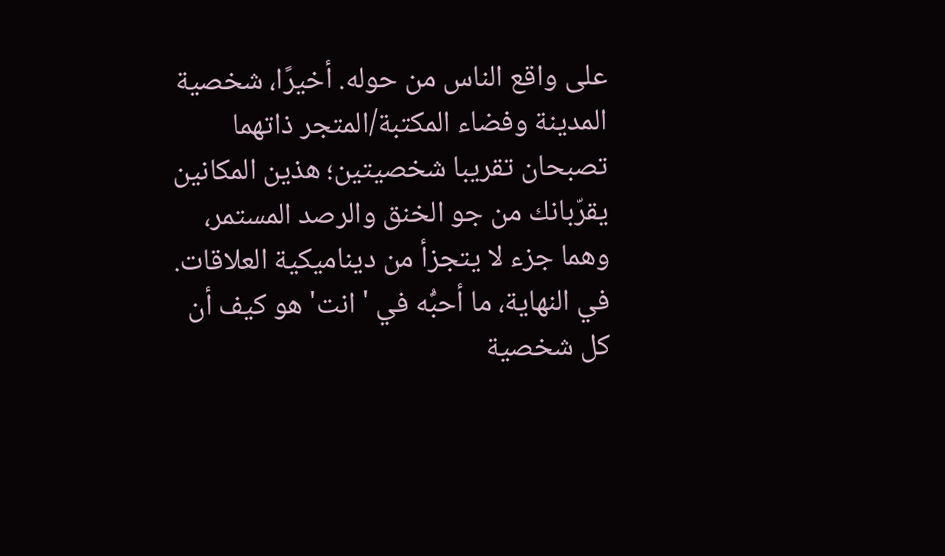على واقع الناس من حوله. أخيرًا، شخصية المدينة وفضاء المكتبة/المتجر ذاتهما تصبحان تقريبا شخصيتين؛ هذين المكانين يقرّبانك من جو الخنق والرصد المستمر، وهما جزء لا يتجزأ من ديناميكية العلاقات. في النهاية، ما أحبُّه في 'انت' هو كيف أن كل شخصية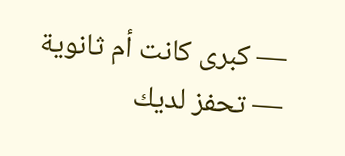— كبرى كانت أم ثانوية — تحفز لديك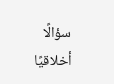سؤالًا أخلاقيًا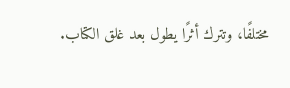مختلفًا، وتترك أثرًا يطول بعد غلق الكتاب.